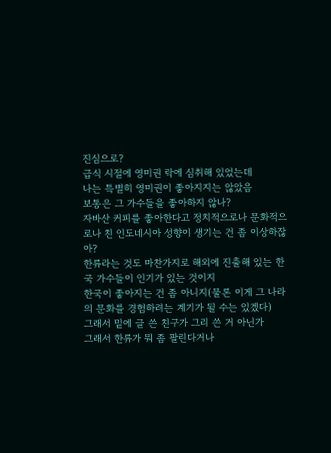진심으로?
급식 시절에 영미권 락에 심취해 있었는데
나는 특별히 영미권이 좋아지지는 않았음
보통은 그 가수들을 좋아하지 않나?
자바산 커피를 좋아한다고 정치적으로나 문화적으로나 친 인도네시아 성향이 생기는 건 좀 이상하잖아?
한류라는 것도 마찬가지로 해외에 진출해 있는 한국 가수들이 인기가 있는 것이지
한국이 좋아지는 건 좀 아니지(물론 이게 그 나라의 문화를 경험하려는 계기가 될 수는 있겠다)
그래서 밑에 글 쓴 친구가 그리 쓴 거 아닌가
그래서 한류가 뭐 좀 팔린다거나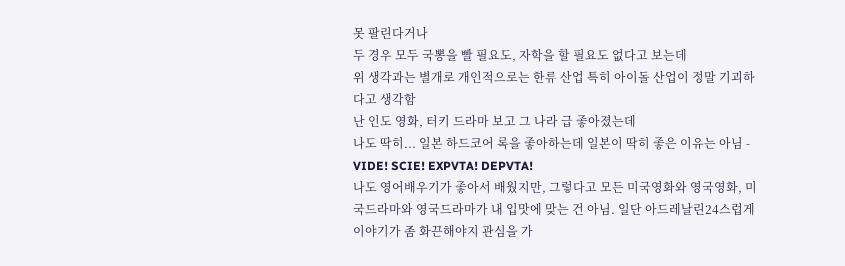못 팔린다거나
두 경우 모두 국뽕을 빨 필요도, 자학을 할 필요도 없다고 보는데
위 생각과는 별개로 개인적으로는 한류 산업 특히 아이돌 산업이 정말 기괴하다고 생각함
난 인도 영화, 터키 드라마 보고 그 나라 급 좋아졌는데
나도 딱히... 일본 하드코어 록을 좋아하는데 일본이 딱히 좋은 이유는 아님 - VIDE! SCIE! EXPVTA! DEPVTA!
나도 영어배우기가 좋아서 배웠지만, 그렇다고 모든 미국영화와 영국영화, 미국드라마와 영국드라마가 내 입맛에 맞는 건 아님. 일단 아드레날린24스럽게 이야기가 좀 화끈해야지 관심을 가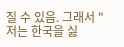질 수 있음. 그래서 "저는 한국을 싫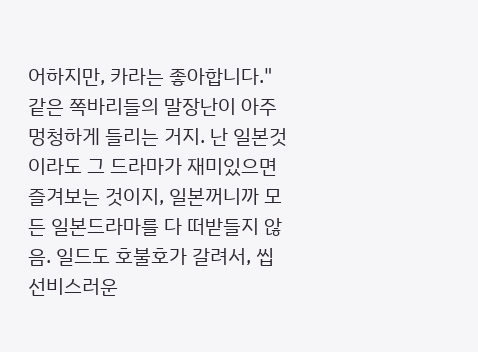어하지만, 카라는 좋아합니다." 같은 쪽바리들의 말장난이 아주 멍청하게 들리는 거지. 난 일본것이라도 그 드라마가 재미있으면 즐겨보는 것이지, 일본꺼니까 모든 일본드라마를 다 떠받들지 않음. 일드도 호불호가 갈려서, 씹선비스러운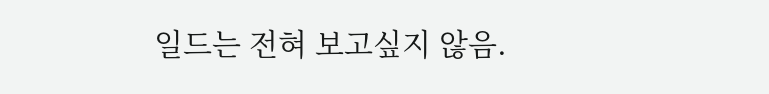일드는 전혀 보고싶지 않음.